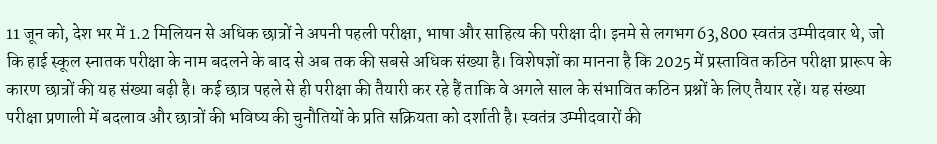11 जून को, देश भर में 1.2 मिलियन से अधिक छात्रों ने अपनी पहली परीक्षा, भाषा और साहित्य की परीक्षा दी। इनमे से लगभग 63,800 स्वतंत्र उम्मीदवार थे, जो कि हाई स्कूल स्नातक परीक्षा के नाम बदलने के बाद से अब तक की सबसे अधिक संख्या है। विशेषज्ञों का मानना है कि 2025 में प्रस्तावित कठिन परीक्षा प्रारूप के कारण छात्रों की यह संख्या बढ़ी है। कई छात्र पहले से ही परीक्षा की तैयारी कर रहे हैं ताकि वे अगले साल के संभावित कठिन प्रश्नों के लिए तैयार रहें। यह संख्या परीक्षा प्रणाली में बदलाव और छात्रों की भविष्य की चुनौतियों के प्रति सक्रियता को दर्शाती है। स्वतंत्र उम्मीदवारों की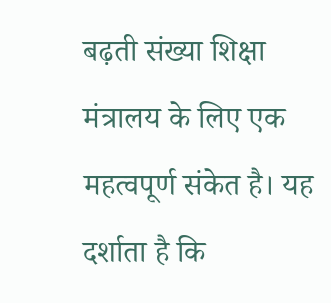बढ़ती संख्या शिक्षा मंत्रालय के लिए एक महत्वपूर्ण संकेत है। यह दर्शाता है कि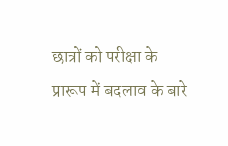छात्रों को परीक्षा के प्रारूप में बदलाव के बारे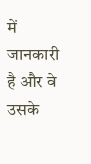में जानकारी है और वे उसके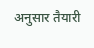अनुसार तैयारी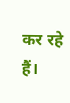कर रहे हैं।